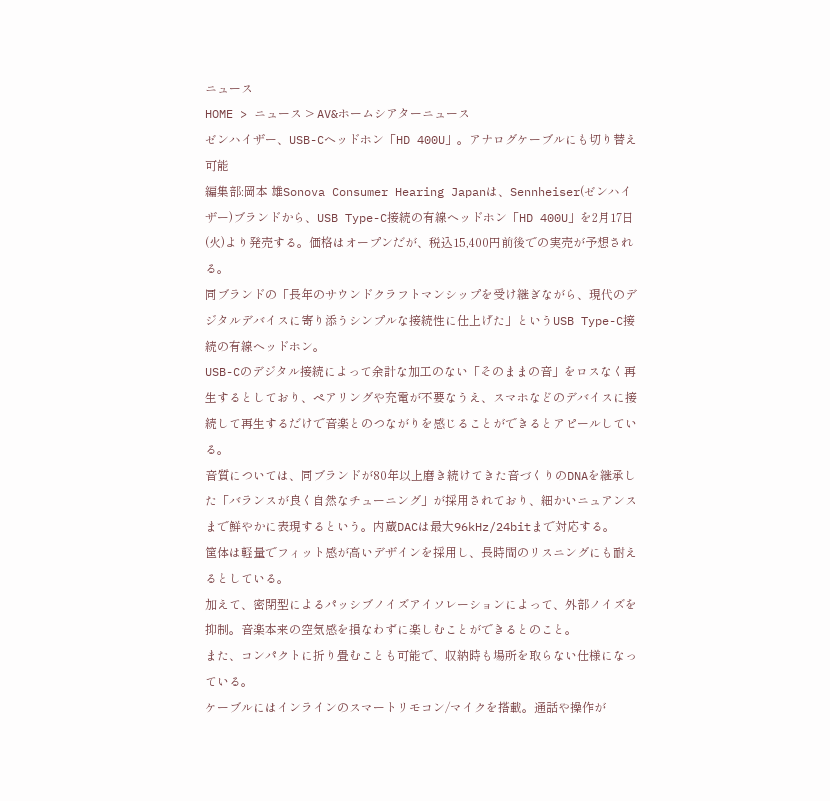ニュース
HOME > ニュース > AV&ホームシアターニュース
ゼンハイザー、USB-Cヘッドホン「HD 400U」。アナログケーブルにも切り替え可能
編集部:岡本 雄Sonova Consumer Hearing Japanは、Sennheiser(ゼンハイザー)ブランドから、USB Type-C接続の有線ヘッドホン「HD 400U」を2月17日(火)より発売する。価格はオープンだが、税込15,400円前後での実売が予想される。
同ブランドの「長年のサウンドクラフトマンシップを受け継ぎながら、現代のデジタルデバイスに寄り添うシンプルな接続性に仕上げた」というUSB Type-C接続の有線ヘッドホン。
USB-Cのデジタル接続によって余計な加工のない「そのままの音」をロスなく再生するとしており、ペアリングや充電が不要なうえ、スマホなどのデバイスに接続して再生するだけで音楽とのつながりを感じることができるとアピールしている。
音質については、同ブランドが80年以上磨き続けてきた音づくりのDNAを継承した「バランスが良く自然なチューニング」が採用されており、細かいニュアンスまで鮮やかに表現するという。内蔵DACは最大96kHz/24bitまで対応する。
筐体は軽量でフィット感が高いデザインを採用し、長時間のリスニングにも耐えるとしている。
加えて、密閉型によるパッシブノイズアイソレーションによって、外部ノイズを抑制。音楽本来の空気感を損なわずに楽しむことができるとのこと。
また、コンパクトに折り畳むことも可能で、収納時も場所を取らない仕様になっている。
ケーブルにはインラインのスマートリモコン/マイクを搭載。通話や操作が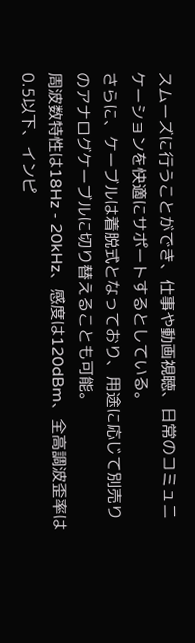スムーズに行うことができ、仕事や動画視聴、日常のコミュニケーションを快適にサポートするとしている。
さらに、ケーブルは着脱式となっており、用途に応じて別売りのアナログケーブルに切り替えることも可能。
周波数特性は18Hz - 20kHz、感度は120dBm、全高調波歪率は0.5以下、インピ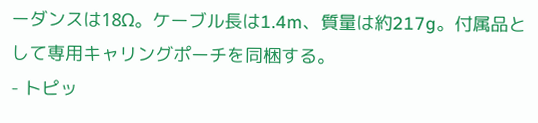ーダンスは18Ω。ケーブル長は1.4m、質量は約217g。付属品として専用キャリングポーチを同梱する。
- トピッ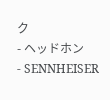ク
- ヘッドホン
- SENNHEISER